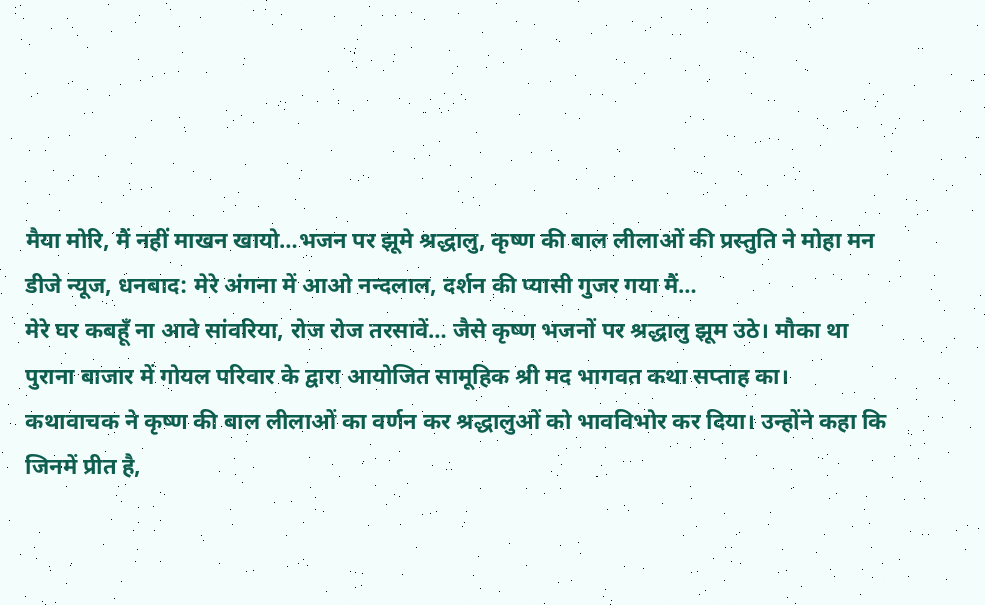मैया मोरि, मैं नहीं माखन खायो…भजन पर झूमे श्रद्धालु, कृष्ण की बाल लीलाओं की प्रस्तुति ने मोहा मन
डीजे न्यूज, धनबाद: मेरे अंगना में आओ नन्दलाल, दर्शन की प्यासी गुजर गया मैं…
मेरे घर कबहूँ ना आवे सांवरिया, रोज रोज तरसावें… जैसे कृष्ण भजनों पर श्रद्धालु झूम उठे। मौका था पुराना बाजार में गोयल परिवार के द्वारा आयोजित सामूहिक श्री मद भागवत कथा सप्ताह का।
कथावाचक ने कृष्ण की बाल लीलाओं का वर्णन कर श्रद्धालुओं को भावविभोर कर दिया। उन्होंने कहा कि जिनमें प्रीत है,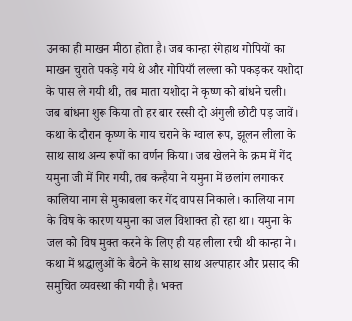उनका ही माखन मीठा होता है। जब कान्हा रंगेहाथ गोपियों का माखन चुराते पकड़े गये थे और गोपियाँ लल्ला को पकड़कर यशोदा के पास ले गयी थी, तब माता यशोदा ने कृष्ण को बांधने चली। जब बांधना शुरू किया तो हर बार रस्सी दो अंगुली छोटी पड़ जावें।
कथा के दौरान कृष्ण के गाय चराने के ग्वाल रूप, झूलन लीला के साथ साथ अन्य रूपों का वर्णन किया। जब खेलने के क्रम में गेंद यमुना जी में गिर गयी, तब कन्हैया ने यमुना में छलांग लगाकर कालिया नाग से मुकाबला कर गेंद वापस निकाले। कालिया नाग के विष के कारण यमुना का जल विशाक्त हो रहा था। यमुना के जल को विष मुक्त करने के लिए ही यह लीला रची थी कान्हा ने। कथा में श्रद्धालुओं के बैठने के साथ साथ अल्पाहार और प्रसाद की समुचित व्यवस्था की गयी है। भक्त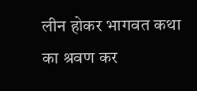लीन होकर भागवत कथा का श्रवण कर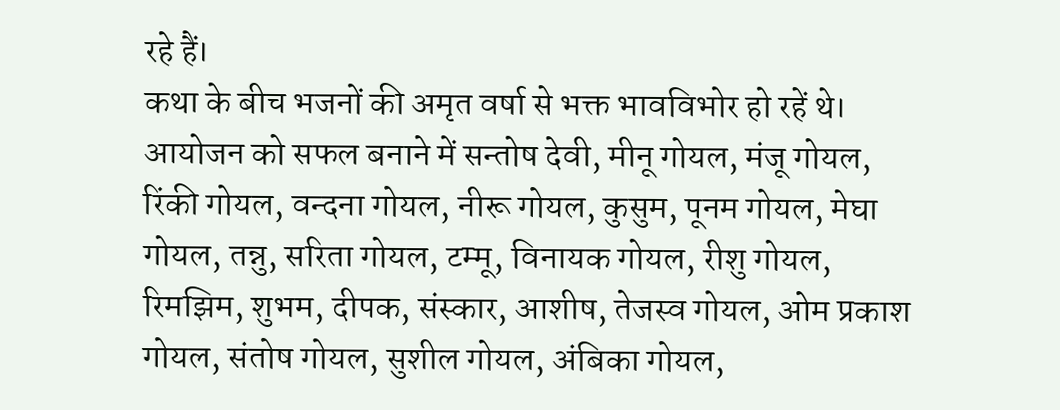रहे हैं।
कथा के बीच भजनों की अमृत वर्षा से भक्त भावविभोर हो रहें थे।
आयोजन को सफल बनाने में सन्तोष देवी, मीनू गोयल, मंजू गोयल, रिंकी गोयल, वन्दना गोयल, नीरू गोयल, कुसुम, पूनम गोयल, मेघा गोयल, तन्नु, सरिता गोयल, टम्मू, विनायक गोयल, रीशु गोयल, रिमझिम, शुभम, दीपक, संस्कार, आशीष, तेजस्व गोयल, ओम प्रकाश गोयल, संतोष गोयल, सुशील गोयल, अंबिका गोयल,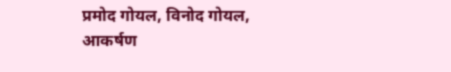प्रमोद गोयल, विनोद गोयल, आकर्षण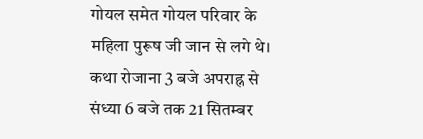गोयल समेत गोयल परिवार के महिला पुरूष जी जान से लगे थे। कथा रोजाना 3 बजे अपराह्न से संध्या 6 बजे तक 21 सितम्बर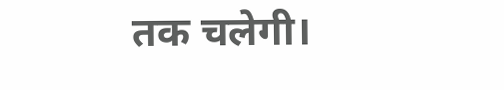तक चलेगी।